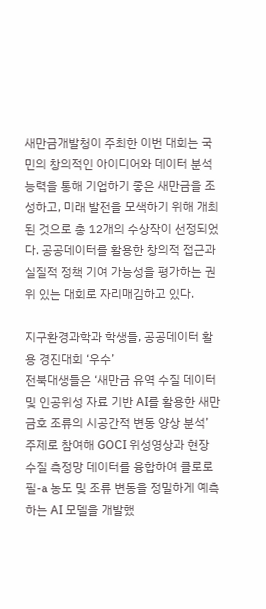새만금개발청이 주최한 이번 대회는 국민의 창의적인 아이디어와 데이터 분석 능력을 통해 기업하기 좋은 새만금을 조성하고, 미래 발전을 모색하기 위해 개최된 것으로 총 12개의 수상작이 선정되었다. 공공데이터를 활용한 창의적 접근과 실질적 정책 기여 가능성을 평가하는 권위 있는 대회로 자리매김하고 있다.

지구환경과학과 학생들, 공공데이터 활용 경진대회 ‘우수’
전북대생들은 ‘새만금 유역 수질 데이터 및 인공위성 자료 기반 AI를 활용한 새만금호 조류의 시공간적 변동 양상 분석’ 주제로 참여해 GOCI 위성영상과 현장 수질 측정망 데이터를 융합하여 클로로필-a 농도 및 조류 변동을 정밀하게 예측하는 AI 모델을 개발했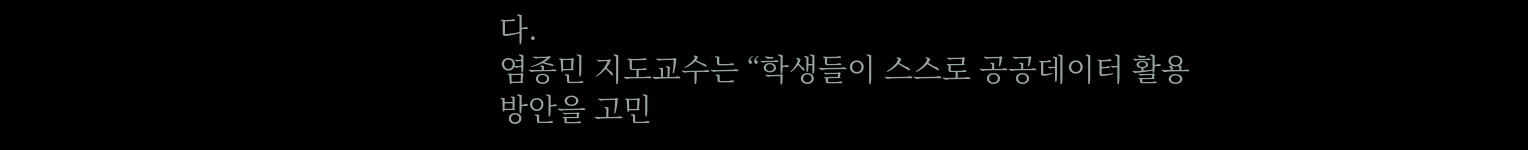다.
염종민 지도교수는 “학생들이 스스로 공공데이터 활용 방안을 고민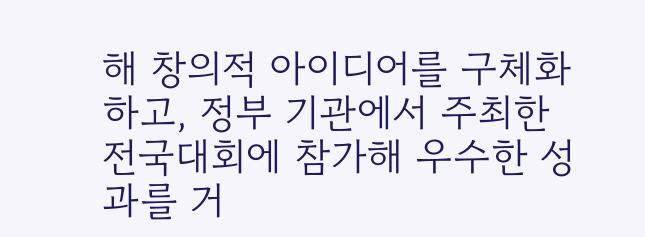해 창의적 아이디어를 구체화하고, 정부 기관에서 주최한 전국대회에 참가해 우수한 성과를 거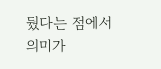뒀다는 점에서 의미가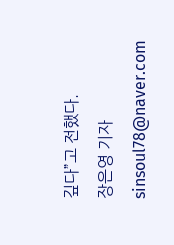깊다”고 전했다.
장은영 기자 sinsoul78@naver.com